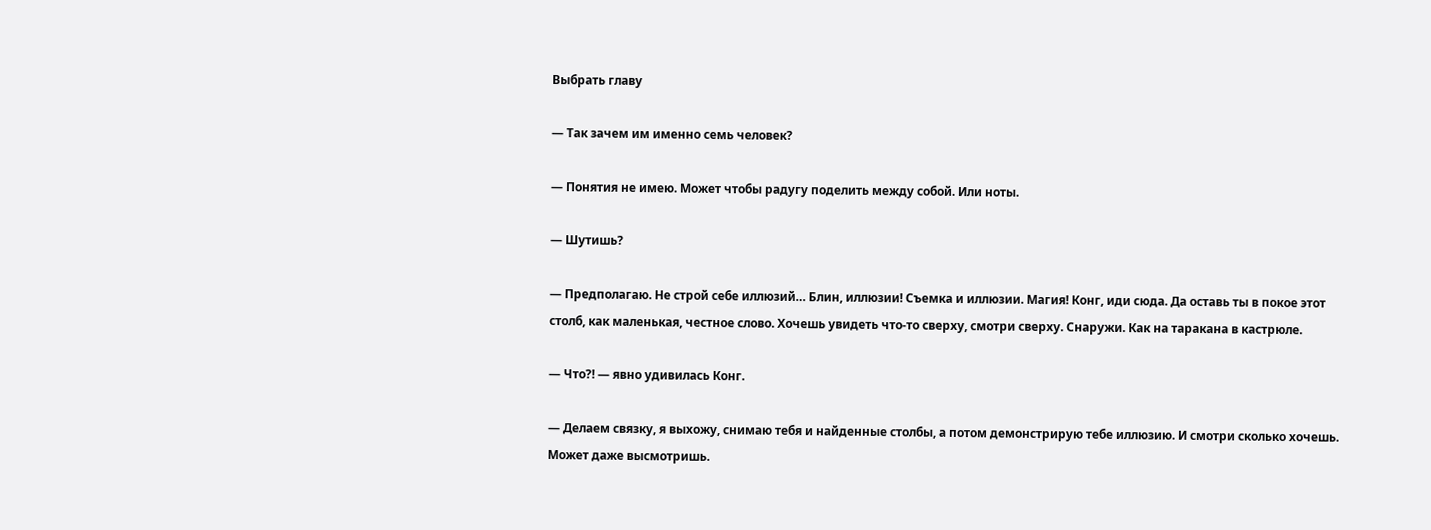Выбрать главу

— Так зачем им именно семь человек?

— Понятия не имею. Может чтобы радугу поделить между собой. Или ноты.

— Шутишь?

— Предполагаю. Не строй себе иллюзий… Блин, иллюзии! Съемка и иллюзии. Магия! Конг, иди сюда. Да оставь ты в покое этот столб, как маленькая, честное слово. Хочешь увидеть что-то сверху, смотри сверху. Снаружи. Как на таракана в кастрюле.

— Что?! — явно удивилась Конг.

— Делаем связку, я выхожу, снимаю тебя и найденные столбы, а потом демонстрирую тебе иллюзию. И смотри сколько хочешь. Может даже высмотришь.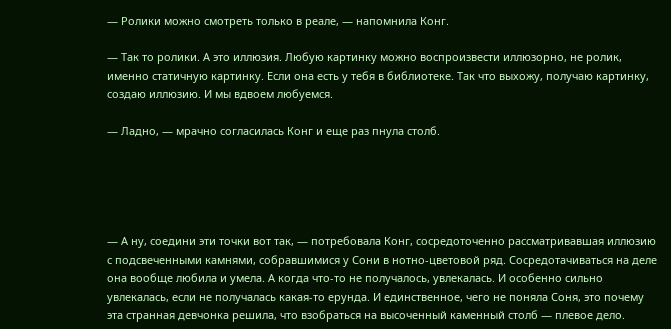— Ролики можно смотреть только в реале, — напомнила Конг.

— Так то ролики. А это иллюзия. Любую картинку можно воспроизвести иллюзорно, не ролик, именно статичную картинку. Если она есть у тебя в библиотеке. Так что выхожу, получаю картинку, создаю иллюзию. И мы вдвоем любуемся.

— Ладно, — мрачно согласилась Конг и еще раз пнула столб.





— А ну, соедини эти точки вот так, — потребовала Конг, сосредоточенно рассматривавшая иллюзию с подсвеченными камнями, собравшимися у Сони в нотно-цветовой ряд. Сосредотачиваться на деле она вообще любила и умела. А когда что-то не получалось, увлекалась. И особенно сильно увлекалась, если не получалась какая-то ерунда. И единственное, чего не поняла Соня, это почему эта странная девчонка решила, что взобраться на высоченный каменный столб — плевое дело.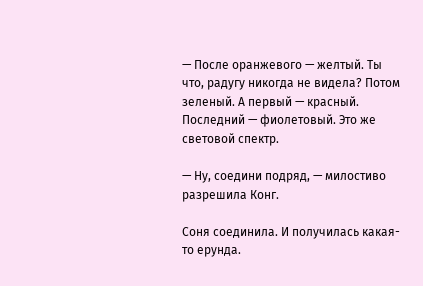— После оранжевого — желтый. Ты что, радугу никогда не видела? Потом зеленый. А первый — красный. Последний — фиолетовый. Это же световой спектр.

— Ну, соедини подряд, — милостиво разрешила Конг.

Соня соединила. И получилась какая-то ерунда.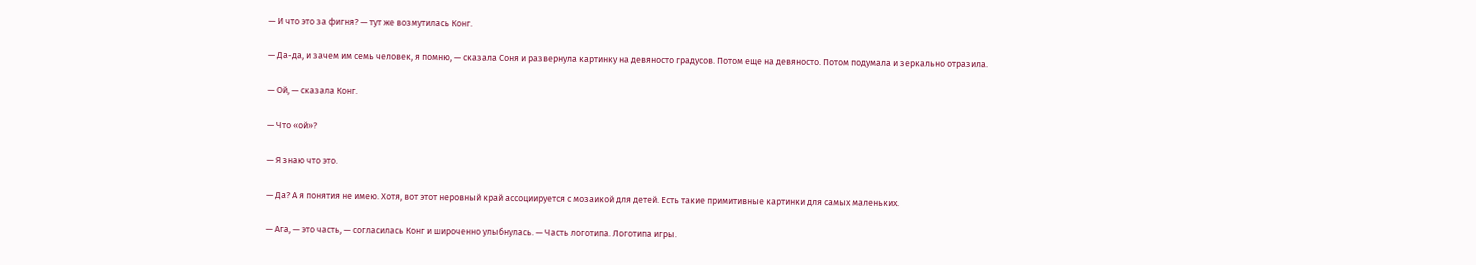— И что это за фигня? — тут же возмутилась Конг.

— Да-да, и зачем им семь человек, я помню, — сказала Соня и развернула картинку на девяносто градусов. Потом еще на девяносто. Потом подумала и зеркально отразила.

— Ой, — сказала Конг.

— Что «ой»?

— Я знаю что это.

— Да? А я понятия не имею. Хотя, вот этот неровный край ассоциируется с мозаикой для детей. Есть такие примитивные картинки для самых маленьких.

— Ага, — это часть, — согласилась Конг и широченно улыбнулась. — Часть логотипа. Логотипа игры.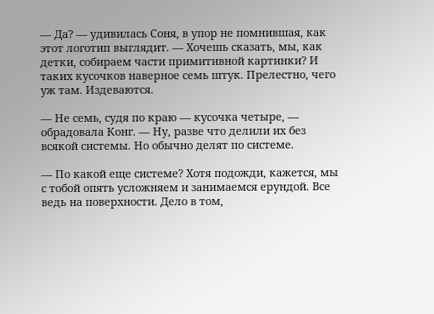— Да? — удивилась Соня, в упор не помнившая, как этот логотип выглядит. — Хочешь сказать, мы, как детки, собираем части примитивной картинки? И таких кусочков наверное семь штук. Прелестно, чего уж там. Издеваются.

— Не семь, судя по краю — кусочка четыре, — обрадовала Конг. — Ну, разве что делили их без всякой системы. Но обычно делят по системе.

— По какой еще системе? Хотя подожди, кажется, мы с тобой опять усложняем и занимаемся ерундой. Все ведь на поверхности. Дело в том,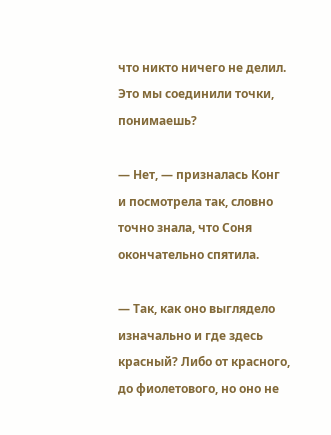что никто ничего не делил. Это мы соединили точки, понимаешь?

— Нет, — призналась Конг и посмотрела так, словно точно знала, что Соня окончательно спятила.

— Так, как оно выглядело изначально и где здесь красный? Либо от красного, до фиолетового, но оно не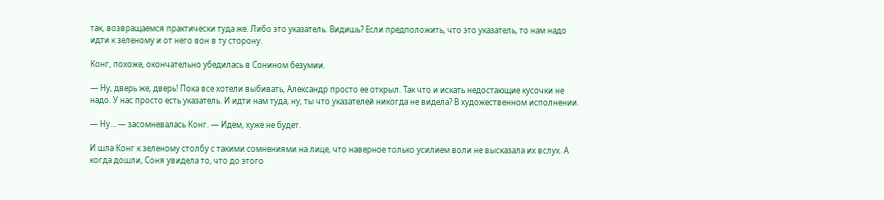так, возвращаемся практически туда же. Либо это указатель. Видишь? Если предположить, что это указатель, то нам надо идти к зеленому и от него вон в ту сторону.

Конг, похоже, окончательно убедилась в Сонином безумии.

— Ну, дверь же, дверь! Пока все хотели выбивать, Александр просто ее открыл. Так что и искать недостающие кусочки не надо. У нас просто есть указатель. И идти нам туда, ну, ты что указателей никогда не видела? В художественном исполнении.

— Ну… — засомневалась Конг. — Идем, хуже не будет.

И шла Конг к зеленому столбу с такими сомнениями на лице, что наверное только усилием воли не высказала их вслух. А когда дошли, Соня увидела то, что до этого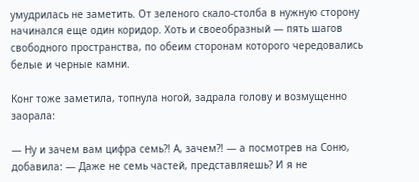умудрилась не заметить. От зеленого скало-столба в нужную сторону начинался еще один коридор. Хоть и своеобразный — пять шагов свободного пространства, по обеим сторонам которого чередовались белые и черные камни.

Конг тоже заметила, топнула ногой, задрала голову и возмущенно заорала:

— Ну и зачем вам цифра семь?! А, зачем?! — а посмотрев на Соню, добавила: — Даже не семь частей, представляешь? И я не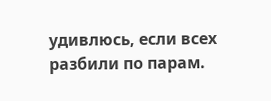удивлюсь, если всех разбили по парам.